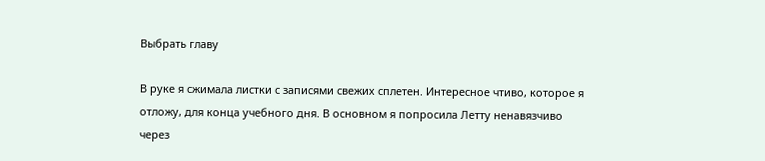Выбрать главу

В руке я сжимала листки с записями свежих сплетен. Интересное чтиво, которое я отложу, для конца учебного дня. В основном я попросила Летту ненавязчиво через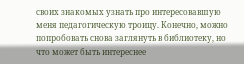своих знакомых узнать про интересовавшую меня педагогическую троицу. Конечно, можно попробовать снова заглянуть в библиотеку, но что может быть интереснее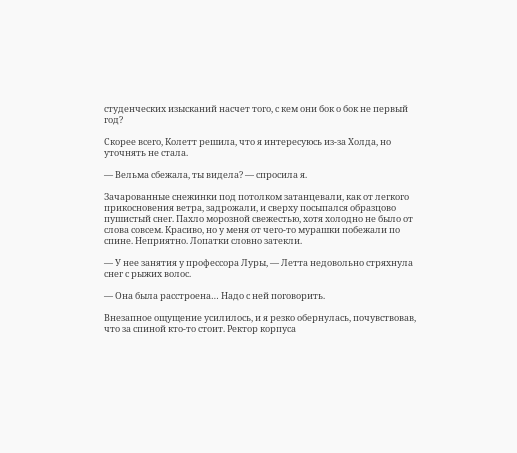студенческих изысканий насчет того, с кем они бок о бок не первый год?

Скорее всего, Колетт решила, что я интересуюсь из-за Холда, но уточнять не стала.

— Вельма сбежала, ты видела? — спросила я.

Зачарованные снежинки под потолком затанцевали, как от легкого прикосновения ветра, задрожали, и сверху посыпался образцово пушистый снег. Пахло морозной свежестью, хотя холодно не было от слова совсем. Красиво, но у меня от чего-то мурашки побежали по спине. Неприятно. Лопатки словно затекли.

— У нее занятия у профессора Луры, — Летта недовольно стряхнула снег с рыжих волос.

— Она была расстроена… Надо с ней поговорить.

Внезапное ощущение усилилось, и я резко обернулась, почувствовав, что за спиной кто-то стоит. Ректор корпуса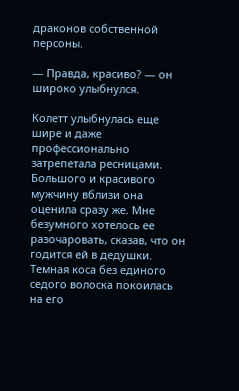драконов собственной персоны.

— Правда, красиво? — он широко улыбнулся.

Колетт улыбнулась еще шире и даже профессионально затрепетала ресницами. Большого и красивого мужчину вблизи она оценила сразу же. Мне безумного хотелось ее разочаровать, сказав, что он годится ей в дедушки. Темная коса без единого седого волоска покоилась на его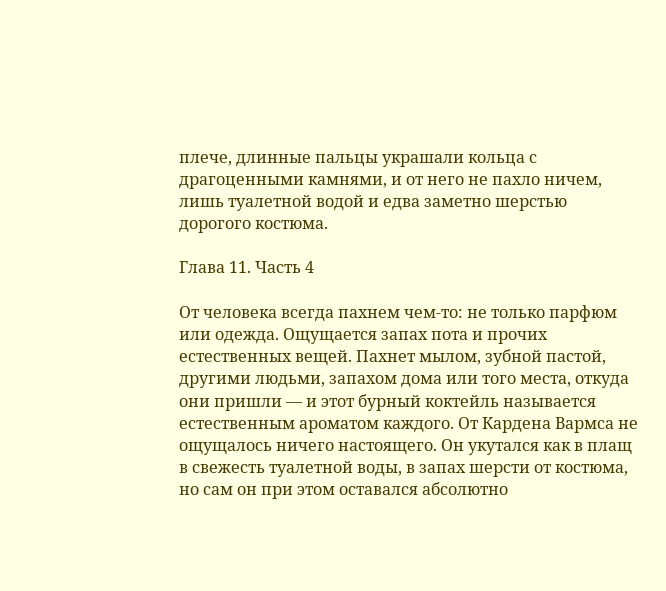плече, длинные пальцы украшали кольца с драгоценными камнями, и от него не пахло ничем, лишь туалетной водой и едва заметно шерстью дорогого костюма.

Глава 11. Часть 4

От человека всегда пахнем чем-то: не только парфюм или одежда. Ощущается запах пота и прочих естественных вещей. Пахнет мылом, зубной пастой, другими людьми, запахом дома или того места, откуда они пришли — и этот бурный коктейль называется естественным ароматом каждого. От Кардена Вармса не ощущалось ничего настоящего. Он укутался как в плащ в свежесть туалетной воды, в запах шерсти от костюма, но сам он при этом оставался абсолютно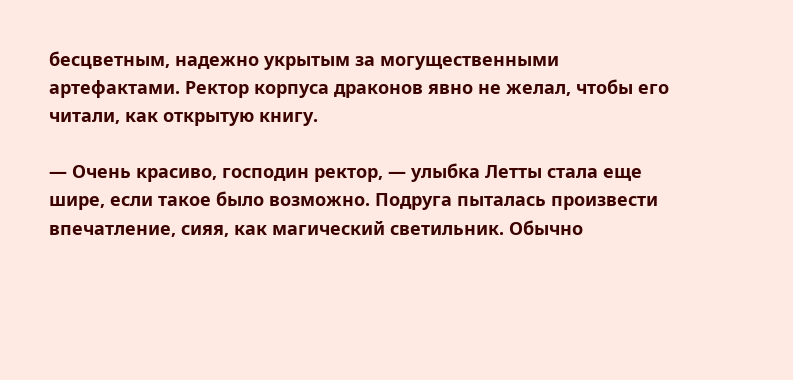бесцветным, надежно укрытым за могущественными артефактами. Ректор корпуса драконов явно не желал, чтобы его читали, как открытую книгу.

— Очень красиво, господин ректор, — улыбка Летты стала еще шире, если такое было возможно. Подруга пыталась произвести впечатление, сияя, как магический светильник. Обычно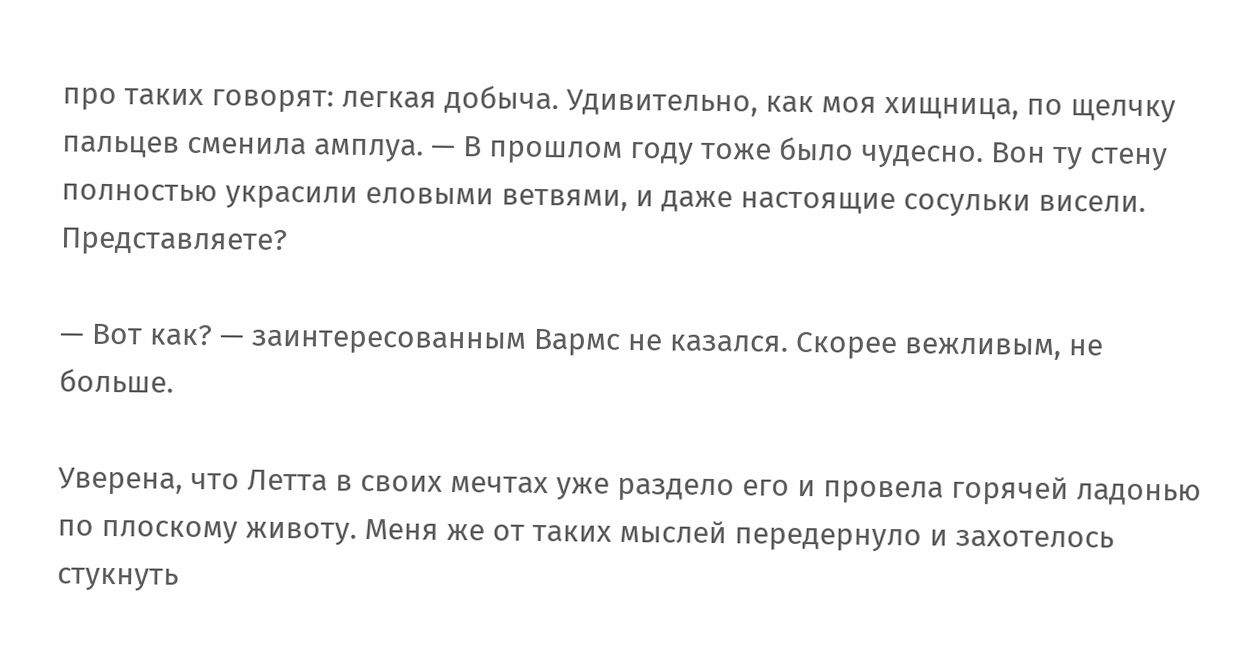про таких говорят: легкая добыча. Удивительно, как моя хищница, по щелчку пальцев сменила амплуа. — В прошлом году тоже было чудесно. Вон ту стену полностью украсили еловыми ветвями, и даже настоящие сосульки висели. Представляете?

— Вот как? — заинтересованным Вармс не казался. Скорее вежливым, не больше.

Уверена, что Летта в своих мечтах уже раздело его и провела горячей ладонью по плоскому животу. Меня же от таких мыслей передернуло и захотелось стукнуть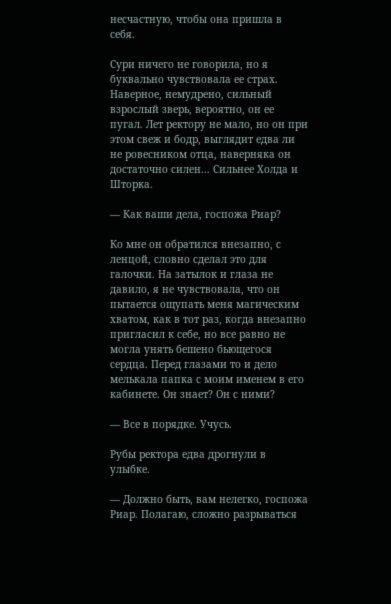несчастную, чтобы она пришла в себя.

Сури ничего не говорила, но я буквально чувствовала ее страх. Наверное, немудрено, сильный взрослый зверь, вероятно, он ее пугал. Лет ректору не мало, но он при этом свеж и бодр, выглядит едва ли не ровесником отца, наверняка он достаточно силен… Сильнее Холда и Шторка.

— Как ваши дела, госпожа Риар?

Ко мне он обратился внезапно, с ленцой, словно сделал это для галочки. На затылок и глаза не давило, я не чувствовала, что он пытается ощупать меня магическим хватом, как в тот раз, когда внезапно пригласил к себе, но все равно не могла унять бешено бьющегося сердца. Перед глазами то и дело мелькала папка с моим именем в его кабинете. Он знает? Он с ними?

— Все в порядке. Учусь.

Рубы ректора едва дрогнули в улыбке.

— Должно быть, вам нелегко, госпожа Риар. Полагаю, сложно разрываться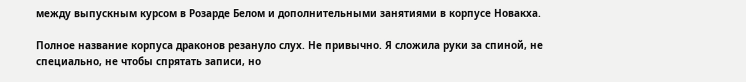между выпускным курсом в Розарде Белом и дополнительными занятиями в корпусе Новакха.

Полное название корпуса драконов резануло слух. Не привычно. Я сложила руки за спиной, не специально, не чтобы спрятать записи, но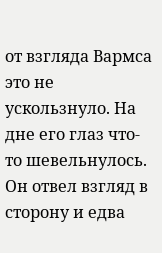от взгляда Вармса это не ускользнуло. На дне его глаз что-то шевельнулось. Он отвел взгляд в сторону и едва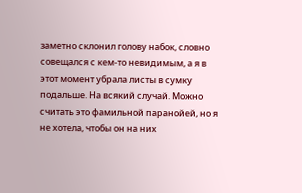заметно склонил голову набок, словно совещался с кем-то невидимым, а я в этот момент убрала листы в сумку подальше. На всякий случай. Можно считать это фамильной паранойей, но я не хотела, чтобы он на них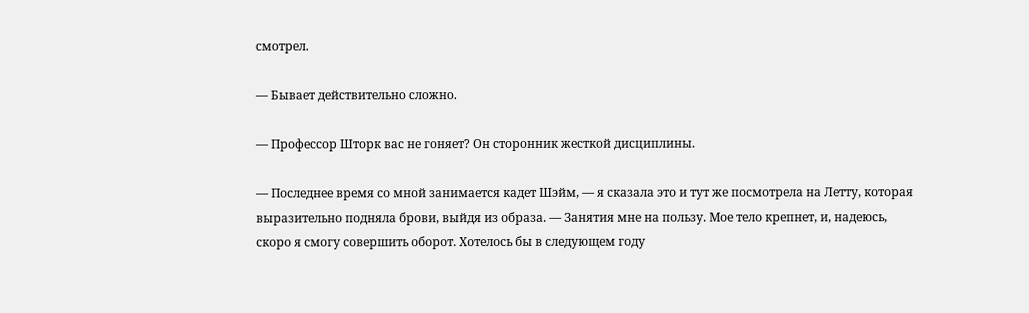смотрел.

— Бывает действительно сложно.

— Профессор Шторк вас не гоняет? Он сторонник жесткой дисциплины.

— Последнее время со мной занимается кадет Шэйм, — я сказала это и тут же посмотрела на Летту, которая выразительно подняла брови, выйдя из образа. — Занятия мне на пользу. Мое тело крепнет, и, надеюсь, скоро я смогу совершить оборот. Хотелось бы в следующем году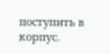поступить в корпус.